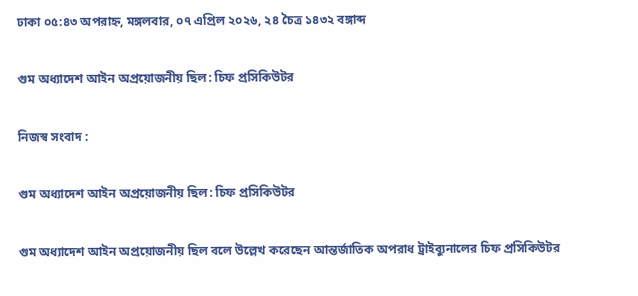ঢাকা ০৫:৪৩ অপরাহ্ন, মঙ্গলবার, ০৭ এপ্রিল ২০২৬, ২৪ চৈত্র ১৪৩২ বঙ্গাব্দ

গুম অধ্যাদেশ আইন অপ্রয়োজনীয় ছিল: চিফ প্রসিকিউটর

নিজস্ব সংবাদ :

গুম অধ্যাদেশ আইন অপ্রয়োজনীয় ছিল: চিফ প্রসিকিউটর

গুম অধ্যাদেশ আইন অপ্রয়োজনীয় ছিল বলে উল্লেখ করেছেন আন্তর্জাতিক অপরাধ ট্রাইব্যুনালের চিফ প্রসিকিউটর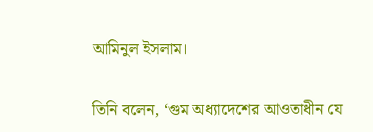আমিনুল ইসলাম।

তিনি বলেন, ‘গুম অধ্যাদেশের আওতাধীন যে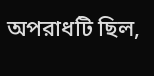অপরাধটি ছিল,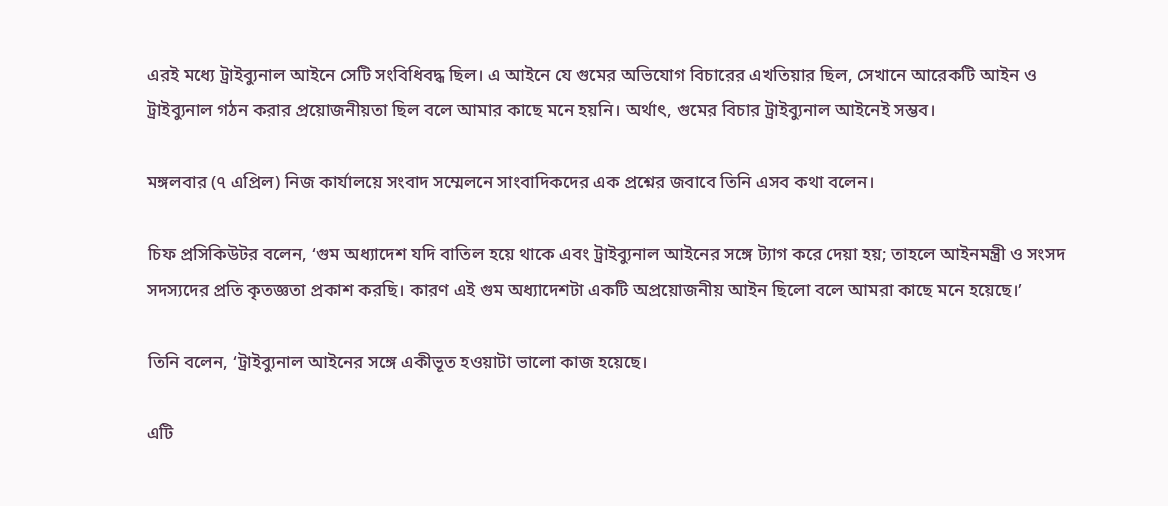এরই মধ্যে ট্রাইব্যুনাল আইনে সেটি সংবিধিবদ্ধ ছিল। এ আইনে যে গুমের অভিযোগ বিচারের এখতিয়ার ছিল, সেখানে আরেকটি আইন ও ট্রাইব্যুনাল গঠন করার প্রয়োজনীয়তা ছিল বলে আমার কাছে মনে হয়নি। অর্থাৎ, গুমের বিচার ট্রাইব্যুনাল আইনেই সম্ভব।

মঙ্গলবার (৭ এপ্রিল) নিজ কার্যালয়ে সংবাদ সম্মেলনে সাংবাদিকদের এক প্রশ্নের জবাবে তিনি এসব কথা বলেন।

চিফ প্রসিকিউটর বলেন, ‘গুম অধ্যাদেশ যদি বাতিল হয়ে থাকে এবং ট্রাইব্যুনাল আইনের সঙ্গে ট্যাগ করে দেয়া হয়; তাহলে আইনমন্ত্রী ও সংসদ সদস্যদের প্রতি কৃতজ্ঞতা প্রকাশ করছি। কারণ এই গুম অধ্যাদেশটা একটি অপ্রয়োজনীয় আইন ছিলো বলে আমরা কাছে মনে হয়েছে।’

তিনি বলেন, ‘ট্রাইব্যুনাল আইনের সঙ্গে একীভূত হওয়াটা ভালো কাজ হয়েছে।

এটি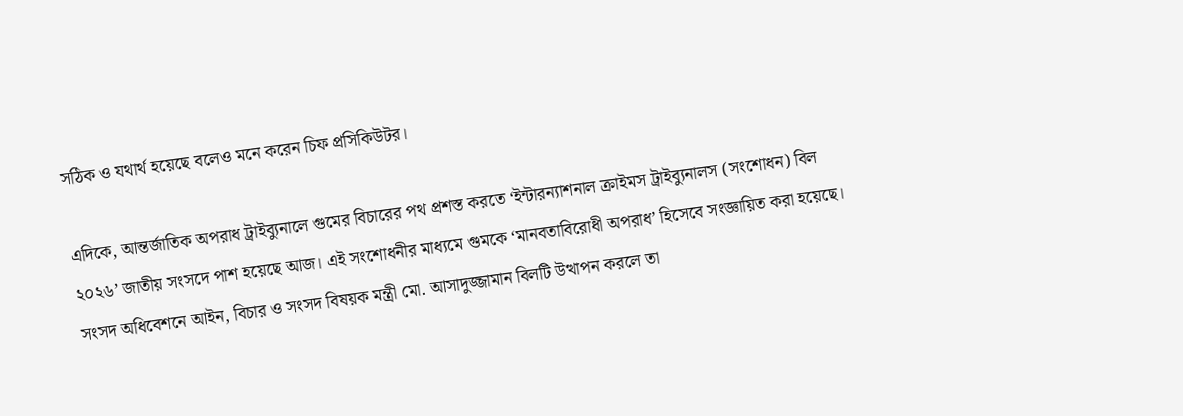সঠিক ও যথার্থ হয়েছে বলেও মনে করেন চিফ প্রসিকিউটর।

এদিকে, আন্তর্জাতিক অপরাধ ট্রাইব্যুনালে গুমের বিচারের পথ প্রশস্ত করতে ‘ইন্টারন্যাশনাল ক্রাইমস ট্রাইব্যুনালস (সংশোধন) বিল ২০২৬’ জাতীয় সংসদে পাশ হয়েছে আজ। এই সংশোধনীর মাধ্যমে গুমকে ‘মানবতাবিরোধী অপরাধ’ হিসেবে সংজ্ঞায়িত করা হয়েছে। সংসদ অধিবেশনে আইন, বিচার ও সংসদ বিষয়ক মন্ত্রী মো. আসাদুজ্জামান বিলটি উত্থাপন করলে তা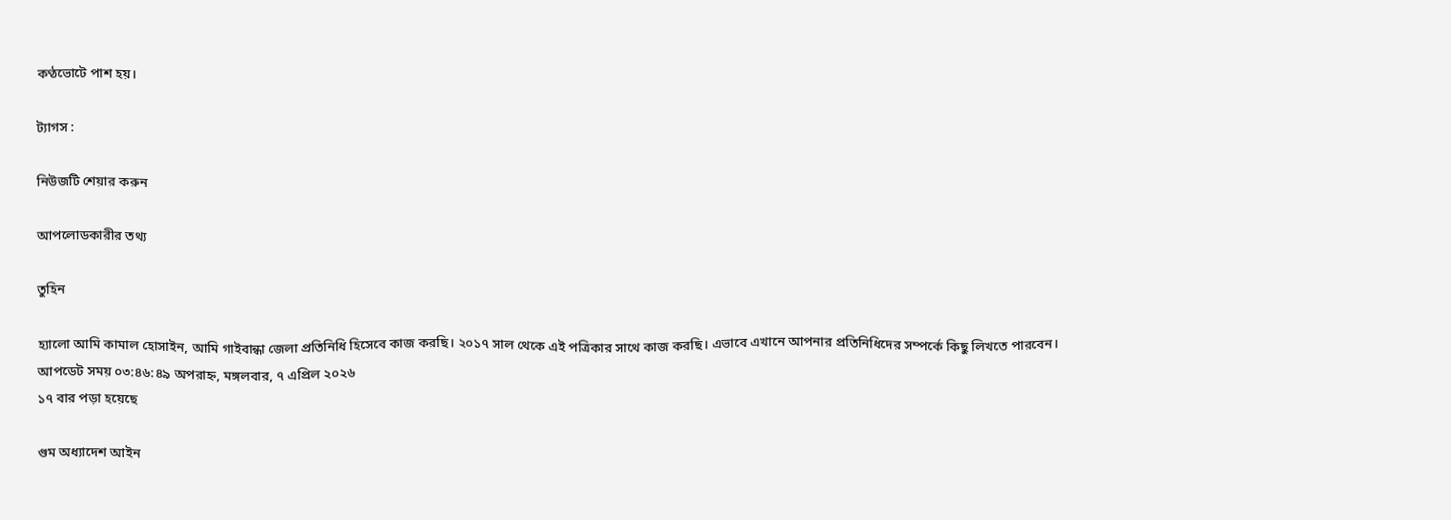কণ্ঠভোটে পাশ হয়।

ট্যাগস :

নিউজটি শেয়ার করুন

আপলোডকারীর তথ্য

তুহিন

হ্যালো আমি কামাল হোসাইন, আমি গাইবান্ধা জেলা প্রতিনিধি হিসেবে কাজ করছি। ২০১৭ সাল থেকে এই পত্রিকার সাথে কাজ করছি। এভাবে এখানে আপনার প্রতিনিধিদের সম্পর্কে কিছু লিখতে পারবেন।
আপডেট সময় ০৩:৪৬:৪৯ অপরাহ্ন, মঙ্গলবার, ৭ এপ্রিল ২০২৬
১৭ বার পড়া হয়েছে

গুম অধ্যাদেশ আইন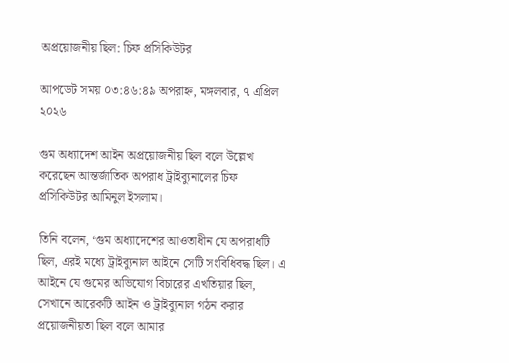অপ্রয়োজনীয় ছিল: চিফ প্রসিকিউটর

আপডেট সময় ০৩:৪৬:৪৯ অপরাহ্ন, মঙ্গলবার, ৭ এপ্রিল ২০২৬

গুম অধ্যাদেশ আইন অপ্রয়োজনীয় ছিল বলে উল্লেখ করেছেন আন্তর্জাতিক অপরাধ ট্রাইব্যুনালের চিফ প্রসিকিউটর আমিনুল ইসলাম।

তিনি বলেন, ‘গুম অধ্যাদেশের আওতাধীন যে অপরাধটি ছিল, এরই মধ্যে ট্রাইব্যুনাল আইনে সেটি সংবিধিবদ্ধ ছিল। এ আইনে যে গুমের অভিযোগ বিচারের এখতিয়ার ছিল, সেখানে আরেকটি আইন ও ট্রাইব্যুনাল গঠন করার প্রয়োজনীয়তা ছিল বলে আমার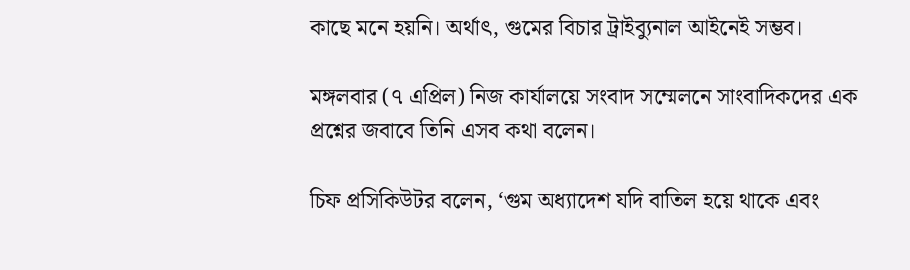কাছে মনে হয়নি। অর্থাৎ, গুমের বিচার ট্রাইব্যুনাল আইনেই সম্ভব।

মঙ্গলবার (৭ এপ্রিল) নিজ কার্যালয়ে সংবাদ সম্মেলনে সাংবাদিকদের এক প্রশ্নের জবাবে তিনি এসব কথা বলেন।

চিফ প্রসিকিউটর বলেন, ‘গুম অধ্যাদেশ যদি বাতিল হয়ে থাকে এবং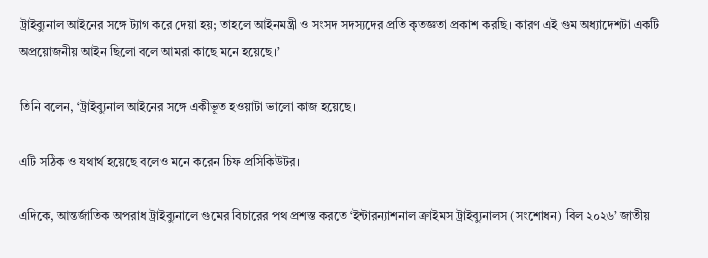ট্রাইব্যুনাল আইনের সঙ্গে ট্যাগ করে দেয়া হয়; তাহলে আইনমন্ত্রী ও সংসদ সদস্যদের প্রতি কৃতজ্ঞতা প্রকাশ করছি। কারণ এই গুম অধ্যাদেশটা একটি অপ্রয়োজনীয় আইন ছিলো বলে আমরা কাছে মনে হয়েছে।’

তিনি বলেন, ‘ট্রাইব্যুনাল আইনের সঙ্গে একীভূত হওয়াটা ভালো কাজ হয়েছে।

এটি সঠিক ও যথার্থ হয়েছে বলেও মনে করেন চিফ প্রসিকিউটর।

এদিকে, আন্তর্জাতিক অপরাধ ট্রাইব্যুনালে গুমের বিচারের পথ প্রশস্ত করতে ‘ইন্টারন্যাশনাল ক্রাইমস ট্রাইব্যুনালস (সংশোধন) বিল ২০২৬’ জাতীয়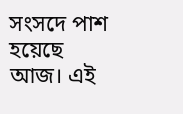সংসদে পাশ হয়েছে আজ। এই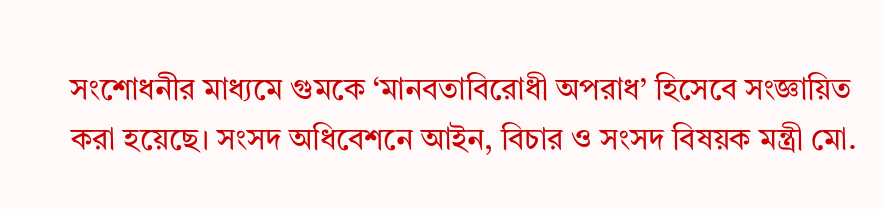সংশোধনীর মাধ্যমে গুমকে ‘মানবতাবিরোধী অপরাধ’ হিসেবে সংজ্ঞায়িত করা হয়েছে। সংসদ অধিবেশনে আইন, বিচার ও সংসদ বিষয়ক মন্ত্রী মো.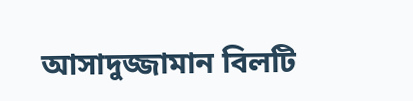আসাদুজ্জামান বিলটি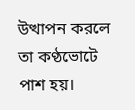উত্থাপন করলে তা কণ্ঠভোটে পাশ হয়।